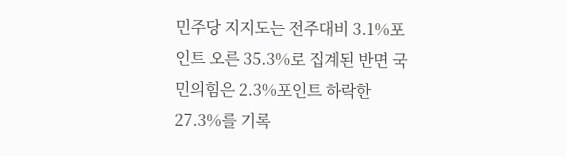민주당 지지도는 전주대비 3.1%포인트 오른 35.3%로 집계된 반면 국민의힘은 2.3%포인트 하락한 27.3%를 기록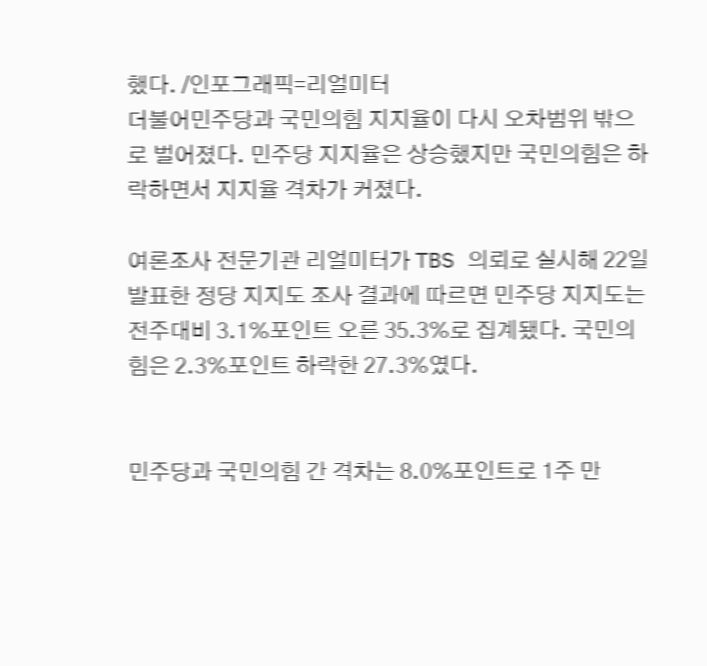했다. /인포그래픽=리얼미터
더불어민주당과 국민의힘 지지율이 다시 오차범위 밖으로 벌어졌다. 민주당 지지율은 상승했지만 국민의힘은 하락하면서 지지율 격차가 커졌다.

여론조사 전문기관 리얼미터가 TBS 의뢰로 실시해 22일 발표한 정당 지지도 조사 결과에 따르면 민주당 지지도는 전주대비 3.1%포인트 오른 35.3%로 집계됐다. 국민의힘은 2.3%포인트 하락한 27.3%였다.


민주당과 국민의힘 간 격차는 8.0%포인트로 1주 만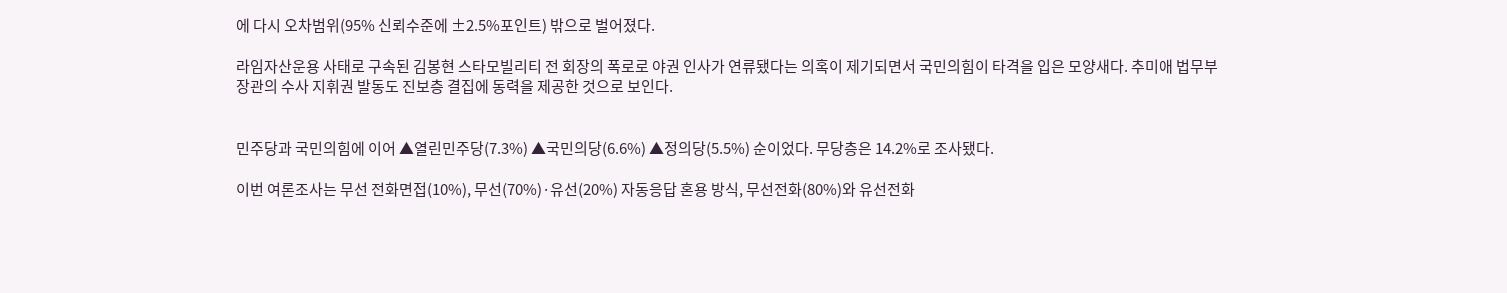에 다시 오차범위(95% 신뢰수준에 ±2.5%포인트) 밖으로 벌어졌다.

라임자산운용 사태로 구속된 김봉현 스타모빌리티 전 회장의 폭로로 야권 인사가 연류됐다는 의혹이 제기되면서 국민의힘이 타격을 입은 모양새다. 추미애 법무부 장관의 수사 지휘권 발동도 진보층 결집에 동력을 제공한 것으로 보인다.


민주당과 국민의힘에 이어 ▲열린민주당(7.3%) ▲국민의당(6.6%) ▲정의당(5.5%) 순이었다. 무당층은 14.2%로 조사됐다.

이번 여론조사는 무선 전화면접(10%), 무선(70%)·유선(20%) 자동응답 혼용 방식, 무선전화(80%)와 유선전화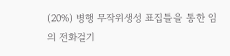(20%) 병행 무작위생성 표집틀을 통한 임의 전화걸기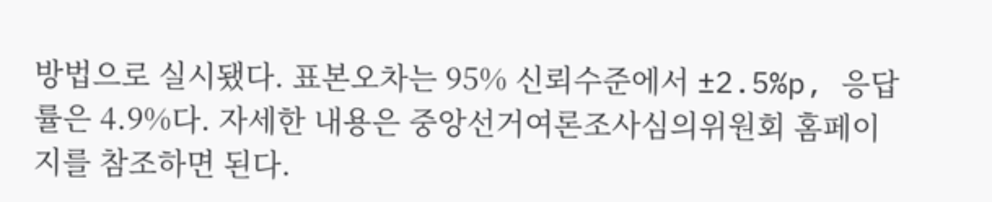방법으로 실시됐다. 표본오차는 95% 신뢰수준에서 ±2.5%p, 응답률은 4.9%다. 자세한 내용은 중앙선거여론조사심의위원회 홈페이지를 참조하면 된다.